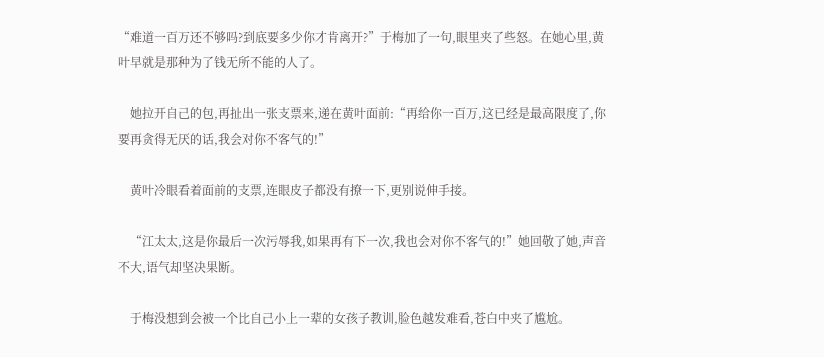“难道一百万还不够吗?到底要多少你才肯离开?”于梅加了一句,眼里夹了些怒。在她心里,黄叶早就是那种为了钱无所不能的人了。

    她拉开自己的包,再扯出一张支票来,递在黄叶面前:“再给你一百万,这已经是最高限度了,你要再贪得无厌的话,我会对你不客气的!”

    黄叶冷眼看着面前的支票,连眼皮子都没有撩一下,更别说伸手接。

    “江太太,这是你最后一次污辱我,如果再有下一次,我也会对你不客气的!”她回敬了她,声音不大,语气却坚决果断。

    于梅没想到会被一个比自己小上一辈的女孩子教训,脸色越发难看,苍白中夹了尴尬。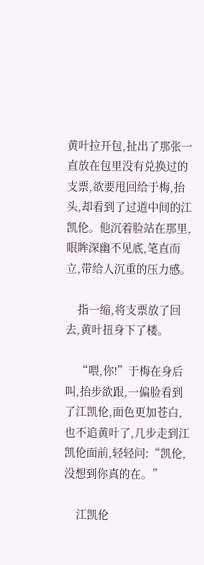黄叶拉开包,扯出了那张一直放在包里没有兑换过的支票,欲要甩回给于梅,抬头,却看到了过道中间的江凯伦。他沉着脸站在那里,眼眸深幽不见底,笔直而立,带给人沉重的压力感。

    指一缩,将支票放了回去,黄叶扭身下了楼。

    “喂,你!”于梅在身后叫,抬步欲跟,一偏脸看到了江凯伦,面色更加苍白,也不追黄叶了,几步走到江凯伦面前,轻轻问:“凯伦,没想到你真的在。”

    江凯伦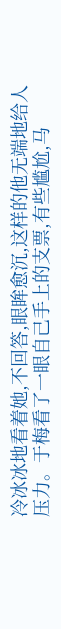冷冰冰地看着她,不回答,眼眸愈沉,这样的他无端地给人压力。于梅看了一眼自己手上的支票,有些尴尬,马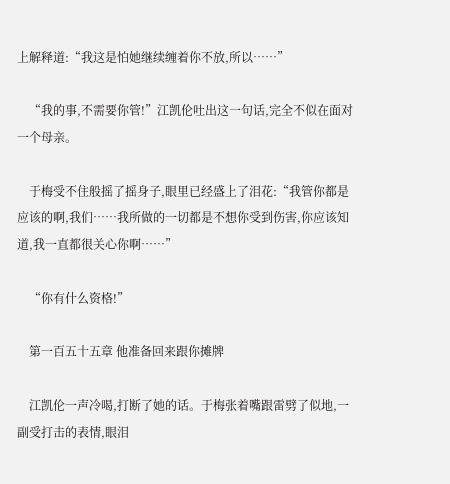上解释道:“我这是怕她继续缠着你不放,所以……”

    “我的事,不需要你管!”江凯伦吐出这一句话,完全不似在面对一个母亲。

    于梅受不住般摇了摇身子,眼里已经盛上了泪花:“我管你都是应该的啊,我们……我所做的一切都是不想你受到伤害,你应该知道,我一直都很关心你啊……”

    “你有什么资格!”

    第一百五十五章 他准备回来跟你摊牌

    江凯伦一声冷喝,打断了她的话。于梅张着嘴跟雷劈了似地,一副受打击的表情,眼泪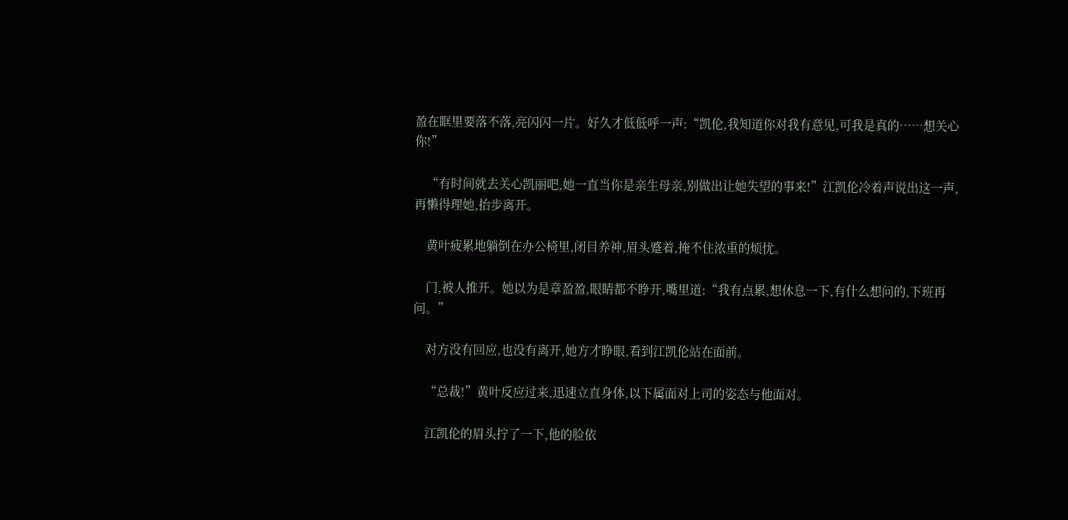盈在眶里要落不落,亮闪闪一片。好久才低低呼一声:“凯伦,我知道你对我有意见,可我是真的……想关心你!”

    “有时间就去关心凯丽吧,她一直当你是亲生母亲,别做出让她失望的事来!”江凯伦冷着声说出这一声,再懒得理她,抬步离开。

    黄叶疲累地躺倒在办公椅里,闭目养神,眉头蹙着,掩不住浓重的烦忧。

    门,被人推开。她以为是章盈盈,眼睛都不睁开,嘴里道:“我有点累,想休息一下,有什么想问的,下班再问。”

    对方没有回应,也没有离开,她方才睁眼,看到江凯伦站在面前。

    “总裁!”黄叶反应过来,迅速立直身体,以下属面对上司的姿态与他面对。

    江凯伦的眉头拧了一下,他的脸依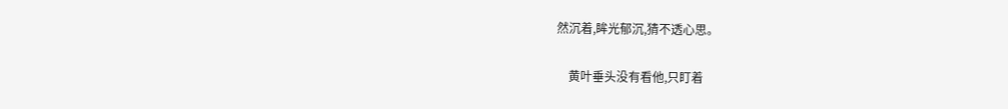然沉着,眸光郁沉,猜不透心思。

    黄叶垂头没有看他,只盯着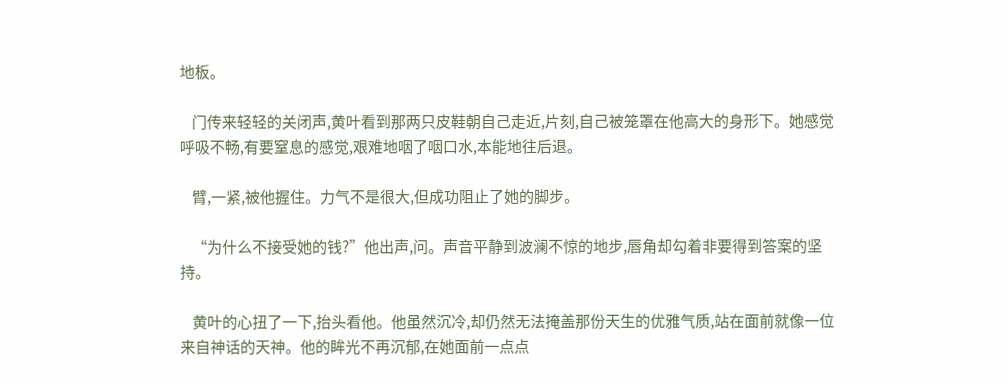地板。

    门传来轻轻的关闭声,黄叶看到那两只皮鞋朝自己走近,片刻,自己被笼罩在他高大的身形下。她感觉呼吸不畅,有要窒息的感觉,艰难地咽了咽口水,本能地往后退。

    臂,一紧,被他握住。力气不是很大,但成功阻止了她的脚步。

    “为什么不接受她的钱?”他出声,问。声音平静到波澜不惊的地步,唇角却勾着非要得到答案的坚持。

    黄叶的心扭了一下,抬头看他。他虽然沉冷,却仍然无法掩盖那份天生的优雅气质,站在面前就像一位来自神话的天神。他的眸光不再沉郁,在她面前一点点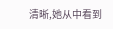清晰,她从中看到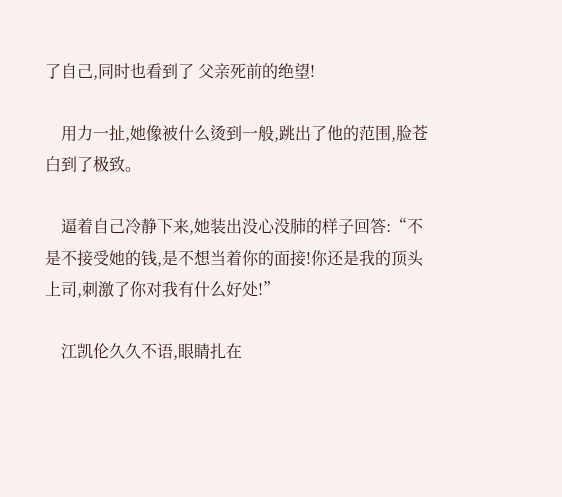了自己,同时也看到了 父亲死前的绝望!

    用力一扯,她像被什么烫到一般,跳出了他的范围,脸苍白到了极致。

    逼着自己冷静下来,她装出没心没肺的样子回答:“不是不接受她的钱,是不想当着你的面接!你还是我的顶头上司,刺激了你对我有什么好处!”

    江凯伦久久不语,眼睛扎在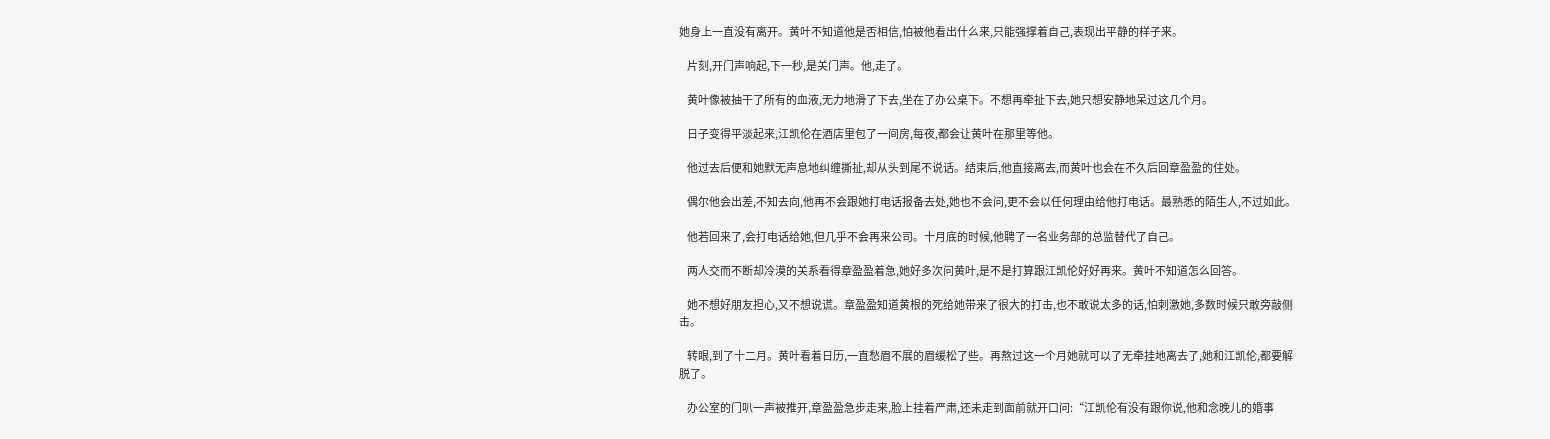她身上一直没有离开。黄叶不知道他是否相信,怕被他看出什么来,只能强撑着自己,表现出平静的样子来。

    片刻,开门声响起,下一秒,是关门声。他,走了。

    黄叶像被抽干了所有的血液,无力地滑了下去,坐在了办公桌下。不想再牵扯下去,她只想安静地呆过这几个月。

    日子变得平淡起来,江凯伦在酒店里包了一间房,每夜,都会让黄叶在那里等他。

    他过去后便和她默无声息地纠缠撕扯,却从头到尾不说话。结束后,他直接离去,而黄叶也会在不久后回章盈盈的住处。

    偶尔他会出差,不知去向,他再不会跟她打电话报备去处,她也不会问,更不会以任何理由给他打电话。最熟悉的陌生人,不过如此。

    他若回来了,会打电话给她,但几乎不会再来公司。十月底的时候,他聘了一名业务部的总监替代了自己。

    两人交而不断却冷漠的关系看得章盈盈着急,她好多次问黄叶,是不是打算跟江凯伦好好再来。黄叶不知道怎么回答。

    她不想好朋友担心,又不想说谎。章盈盈知道黄根的死给她带来了很大的打击,也不敢说太多的话,怕刺激她,多数时候只敢旁敲侧击。

    转眼,到了十二月。黄叶看着日历,一直愁眉不展的眉缓松了些。再熬过这一个月她就可以了无牵挂地离去了,她和江凯伦,都要解脱了。

    办公室的门叭一声被推开,章盈盈急步走来,脸上挂着严肃,还未走到面前就开口问:“江凯伦有没有跟你说,他和念晚儿的婚事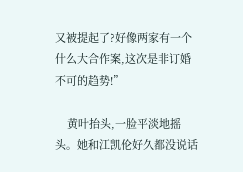又被提起了?好像两家有一个什么大合作案,这次是非订婚不可的趋势!”

    黄叶抬头,一脸平淡地摇头。她和江凯伦好久都没说话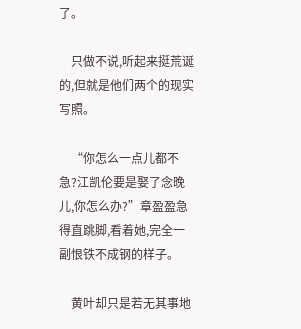了。

    只做不说,听起来挺荒诞的,但就是他们两个的现实写照。

    “你怎么一点儿都不急?江凯伦要是娶了念晚儿,你怎么办?”章盈盈急得直跳脚,看着她,完全一副恨铁不成钢的样子。

    黄叶却只是若无其事地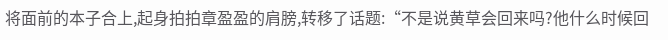将面前的本子合上,起身拍拍章盈盈的肩膀,转移了话题:“不是说黄草会回来吗?他什么时候回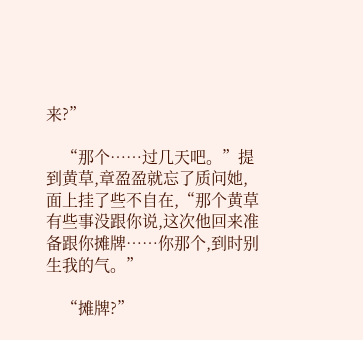来?”

    “那个……过几天吧。”提到黄草,章盈盈就忘了质问她,面上挂了些不自在,“那个黄草有些事没跟你说,这次他回来准备跟你摊牌……你那个,到时别生我的气。”

    “摊牌?”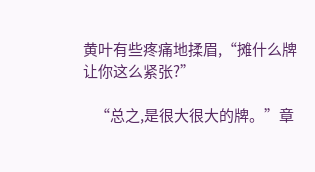黄叶有些疼痛地揉眉,“摊什么牌让你这么紧张?”

    “总之,是很大很大的牌。”章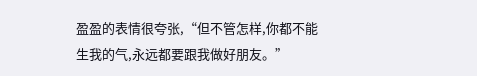盈盈的表情很夸张,“但不管怎样,你都不能生我的气,永远都要跟我做好朋友。”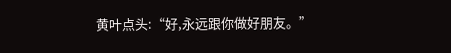黄叶点头:“好,永远跟你做好朋友。”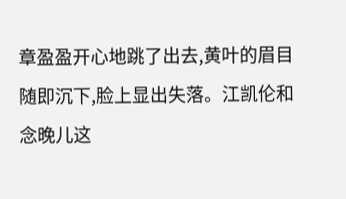章盈盈开心地跳了出去,黄叶的眉目随即沉下,脸上显出失落。江凯伦和念晚儿这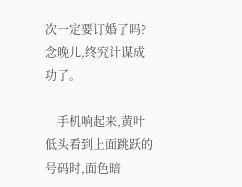次一定要订婚了吗?念晚儿,终究计谋成功了。

    手机响起来,黄叶低头看到上面跳跃的号码时,面色暗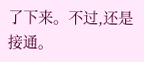了下来。不过,还是接通。